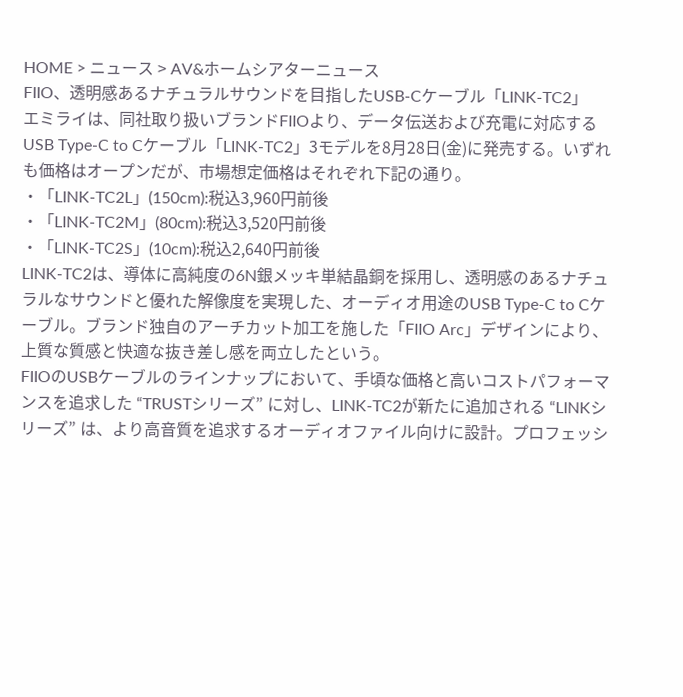HOME > ニュース > AV&ホームシアターニュース
FIIO、透明感あるナチュラルサウンドを目指したUSB-Cケーブル「LINK-TC2」
エミライは、同社取り扱いブランドFIIOより、データ伝送および充電に対応するUSB Type-C to Cケーブル「LINK-TC2」3モデルを8月28日(金)に発売する。いずれも価格はオープンだが、市場想定価格はそれぞれ下記の通り。
・「LINK-TC2L」(150cm):税込3,960円前後
・「LINK-TC2M」(80cm):税込3,520円前後
・「LINK-TC2S」(10cm):税込2,640円前後
LINK-TC2は、導体に高純度の6N銀メッキ単結晶銅を採用し、透明感のあるナチュラルなサウンドと優れた解像度を実現した、オーディオ用途のUSB Type-C to Cケーブル。ブランド独自のアーチカット加工を施した「FIIO Arc」デザインにより、上質な質感と快適な抜き差し感を両立したという。
FIIOのUSBケーブルのラインナップにおいて、手頃な価格と高いコストパフォーマンスを追求した “TRUSTシリーズ” に対し、LINK-TC2が新たに追加される “LINKシリーズ” は、より高音質を追求するオーディオファイル向けに設計。プロフェッシ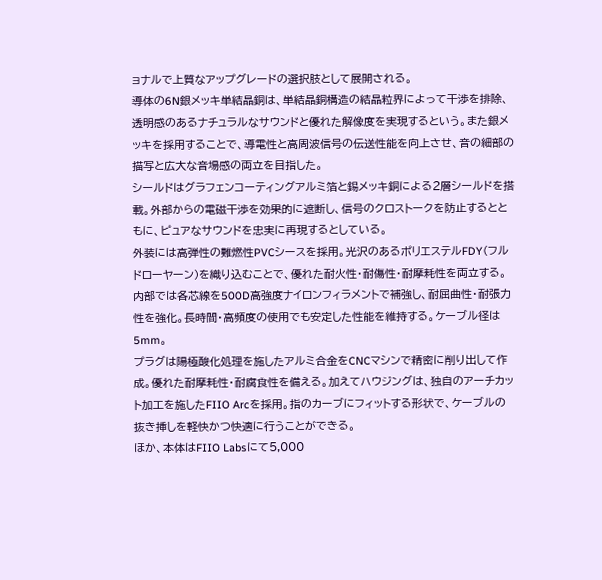ョナルで上質なアップグレードの選択肢として展開される。
導体の6N銀メッキ単結晶銅は、単結晶銅構造の結晶粒界によって干渉を排除、透明感のあるナチュラルなサウンドと優れた解像度を実現するという。また銀メッキを採用することで、導電性と高周波信号の伝送性能を向上させ、音の細部の描写と広大な音場感の両立を目指した。
シールドはグラフェンコーティングアルミ箔と錫メッキ銅による2層シールドを搭載。外部からの電磁干渉を効果的に遮断し、信号のクロストークを防止するとともに、ピュアなサウンドを忠実に再現するとしている。
外装には高弾性の難燃性PVCシースを採用。光沢のあるポリエステルFDY(フルドローヤーン)を織り込むことで、優れた耐火性・耐傷性・耐摩耗性を両立する。内部では各芯線を500D高強度ナイロンフィラメントで補強し、耐屈曲性・耐張力性を強化。長時間・高頻度の使用でも安定した性能を維持する。ケーブル径は5mm。
プラグは陽極酸化処理を施したアルミ合金をCNCマシンで精密に削り出して作成。優れた耐摩耗性・耐腐食性を備える。加えてハウジングは、独自のアーチカット加工を施したFIIO Arcを採用。指のカーブにフィットする形状で、ケーブルの抜き挿しを軽快かつ快適に行うことができる。
ほか、本体はFIIO Labsにて5,000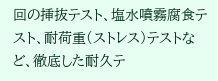回の挿抜テスト、塩水噴霧腐食テスト、耐荷重(ストレス)テストなど、徹底した耐久テ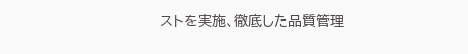ストを実施、徹底した品質管理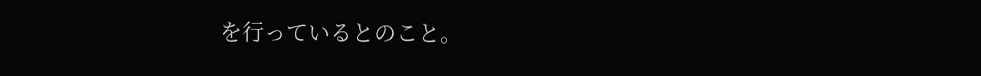を行っているとのこと。